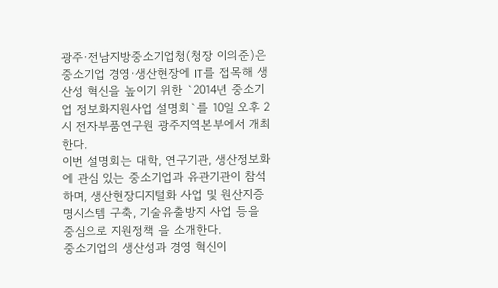광주·전남지방중소기업청(청장 이의준)은 중소기업 경영·생산현장에 IT를 접목해 생산성 혁신을 높이기 위한 `2014년 중소기업 정보화지원사업 설명회`를 10일 오후 2시 전자부품연구원 광주지역본부에서 개최한다.
이번 설명회는 대학, 연구기관, 생산정보화에 관심 있는 중소기업과 유관기관이 참석하며, 생산현장디지털화 사업 및 원산지증명시스템 구축, 기술유출방지 사업 등을 중심으로 지원정책 을 소개한다.
중소기업의 생산성과 경영 혁신이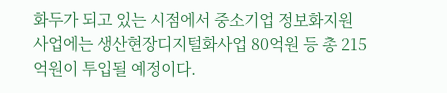화두가 되고 있는 시점에서 중소기업 정보화지원사업에는 생산현장디지털화사업 80억원 등 총 215억원이 투입될 예정이다.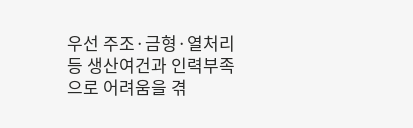우선 주조·금형·열처리 등 생산여건과 인력부족으로 어려움을 겪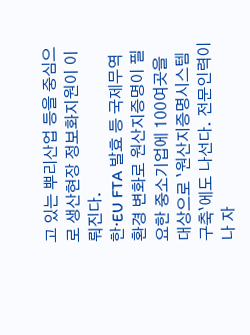고 있는 뿌리산업 등을 중심으로 생산현장 정보화지원이 이뤄진다.
한·EU FTA 발효 등 국제무역환경 변화로 원산지증명이 필요한 중소기업에 100여곳을 대상으로 `원산지증명시스템 구축`에도 나선다. 전문인력이나 자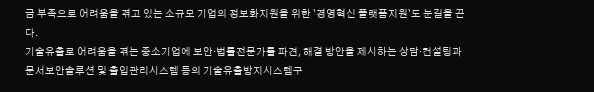금 부족으로 어려움을 겪고 있는 소규모 기업의 정보화지원을 위한 `경영혁신 플랫폼지원`도 눈길을 끈다.
기술유출로 어려움을 겪는 중소기업에 보안·법률전문가를 파견, 해결 방안을 제시하는 상담·컨설팅과 문서보안솔루션 및 출입관리시스템 등의 기술유출방지시스템구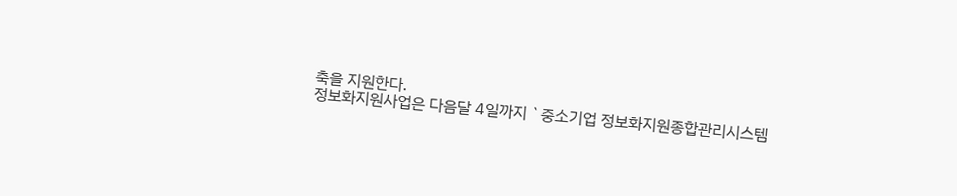축을 지원한다.
정보화지원사업은 다음달 4일까지 `중소기업 정보화지원종합관리시스템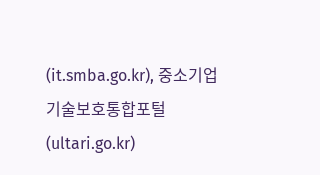(it.smba.go.kr), 중소기업 기술보호통합포털(ultari.go.kr)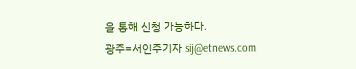을 통해 신청 가능하다.
광주=서인주기자 sij@etnews.com